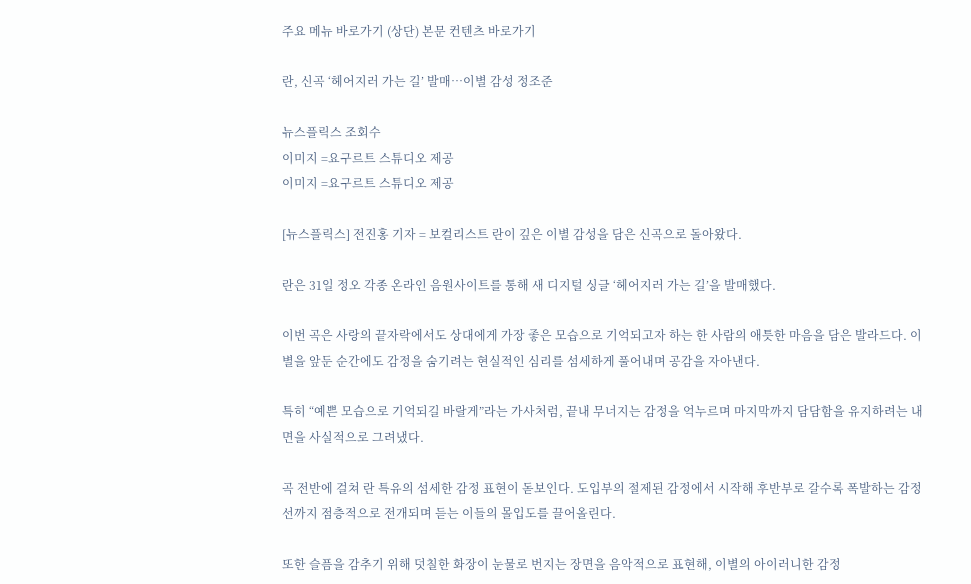주요 메뉴 바로가기 (상단) 본문 컨텐츠 바로가기

란, 신곡 ‘헤어지러 가는 길’ 발매…이별 감성 정조준

뉴스플릭스 조회수
이미지 =요구르트 스튜디오 제공
이미지 =요구르트 스튜디오 제공

[뉴스플릭스] 전진홍 기자 = 보컬리스트 란이 깊은 이별 감성을 담은 신곡으로 돌아왔다.

란은 31일 정오 각종 온라인 음원사이트를 통해 새 디지털 싱글 ‘헤어지러 가는 길’을 발매했다.

이번 곡은 사랑의 끝자락에서도 상대에게 가장 좋은 모습으로 기억되고자 하는 한 사람의 애틋한 마음을 담은 발라드다. 이별을 앞둔 순간에도 감정을 숨기려는 현실적인 심리를 섬세하게 풀어내며 공감을 자아낸다.

특히 “예쁜 모습으로 기억되길 바랄게”라는 가사처럼, 끝내 무너지는 감정을 억누르며 마지막까지 담담함을 유지하려는 내면을 사실적으로 그려냈다.

곡 전반에 걸쳐 란 특유의 섬세한 감정 표현이 돋보인다. 도입부의 절제된 감정에서 시작해 후반부로 갈수록 폭발하는 감정선까지 점층적으로 전개되며 듣는 이들의 몰입도를 끌어올린다.

또한 슬픔을 감추기 위해 덧칠한 화장이 눈물로 번지는 장면을 음악적으로 표현해, 이별의 아이러니한 감정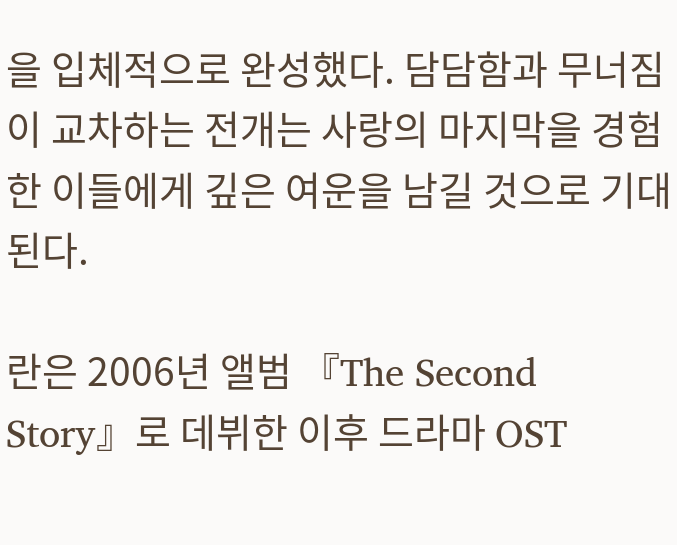을 입체적으로 완성했다. 담담함과 무너짐이 교차하는 전개는 사랑의 마지막을 경험한 이들에게 깊은 여운을 남길 것으로 기대된다.

란은 2006년 앨범 『The Second Story』로 데뷔한 이후 드라마 OST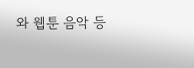와 웹툰 음악 등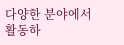다양한 분야에서 활동하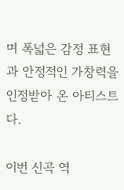며 폭넓은 감정 표현과 안정적인 가창력을 인정받아 온 아티스트다.

이번 신곡 역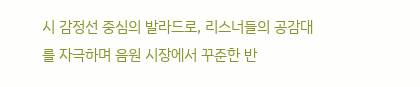시 감정선 중심의 발라드로, 리스너들의 공감대를 자극하며 음원 시장에서 꾸준한 반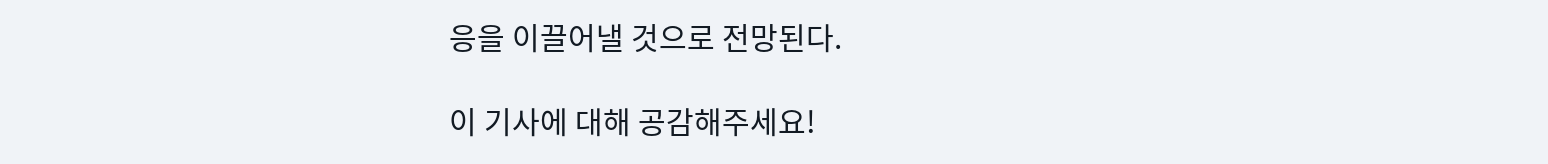응을 이끌어낼 것으로 전망된다.

이 기사에 대해 공감해주세요!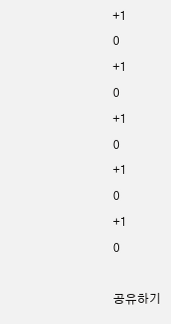+1
0
+1
0
+1
0
+1
0
+1
0

공유하기